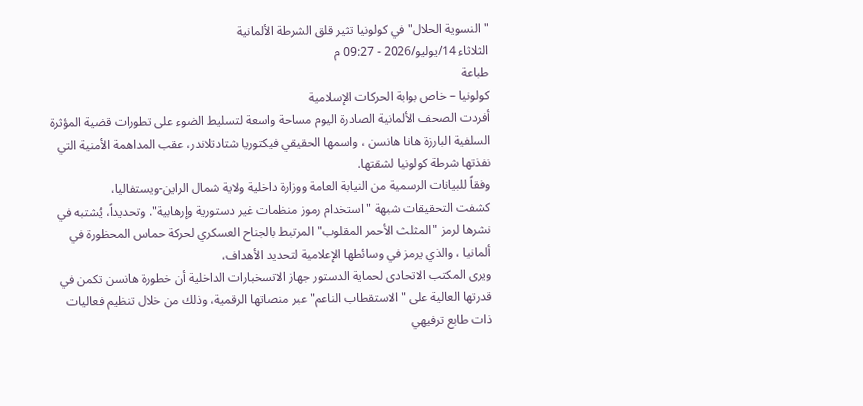"النسوية الحلال" في كولونيا تثير قلق الشرطة الألمانية
الثلاثاء 14/يوليو/2026 - 09:27 م
طباعة
كولونيا – خاص بوابة الحركات الإسلامية
أفردت الصحف الألمانية الصادرة اليوم مساحة واسعة لتسليط الضوء على تطورات قضية المؤثرة السلفية البارزة هانا هانسن ، واسمها الحقيقي فيكتوريا شتادتلاندر، عقب المداهمة الأمنية التي نفذتها شرطة كولونيا لشقتها.
وفقاً للبيانات الرسمية من النيابة العامة ووزارة داخلية ولاية شمال الراين-ويستفاليا،
كشفت التحقيقات شبهة "استخدام رموز منظمات غير دستورية وإرهابية". وتحديداً، يُشتبه في نشرها لرمز "المثلث الأحمر المقلوب" المرتبط بالجناح العسكري لحركة حماس المحظورة في ألمانيا ، والذي يرمز في وسائطها الإعلامية لتحديد الأهداف،
ويرى المكتب الاتحادى لحماية الدستور جهاز الاتسخبارات الداخلية أن خطورة هانسن تكمن في قدرتها العالية على "الاستقطاب الناعم" عبر منصاتها الرقمية، وذلك من خلال تنظيم فعاليات ذات طابع ترفيهي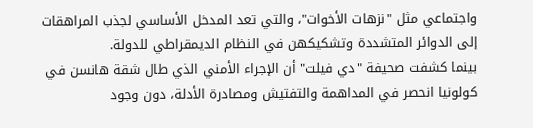واجتماعي مثل "نزهات الأخوات"، والتي تعد المدخل الأساسي لجذب المراهقات إلى الدوائر المتشددة وتشكيكهن في النظام الديمقراطي للدولة.
بينما كشفت صحيفة "دي فيلت" أن الإجراء الأمني الذي طال شقة هانسن في كولونيا انحصر في المداهمة والتفتيش ومصادرة الأدلة، دون وجود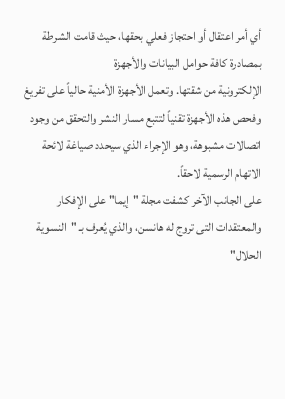أي أمر اعتقال أو احتجاز فعلي بحقها، حيث قامت الشرطة بمصادرة كافة حوامل البيانات والأجهزة
الإلكترونية من شقتها. وتعمل الأجهزة الأمنية حالياً على تفريغ وفحص هذه الأجهزة تقنياً لتتبع مسار النشر والتحقق من وجود اتصالات مشبوهة، وهو الإجراء الذي سيحدد صياغة لائحة الاتهام الرسمية لاحقاً.
على الجانب الآخر كشفت مجلة "إيما" على الإفكار والمعتقدات التى تروج له هانسن، والذي يُعرف بـ "النسوية الحلال"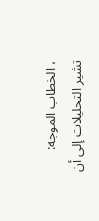، الخطاب الموجه: تشير التحليلات إلى أن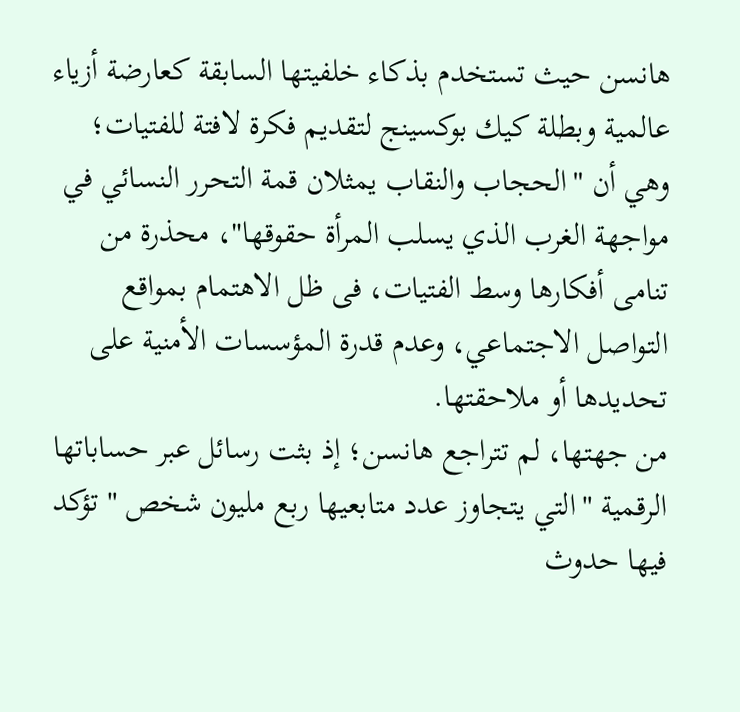هانسن حيث تستخدم بذكاء خلفيتها السابقة كعارضة أزياء عالمية وبطلة كيك بوكسينج لتقديم فكرة لافتة للفتيات؛ وهي أن "الحجاب والنقاب يمثلان قمة التحرر النسائي في مواجهة الغرب الذي يسلب المرأة حقوقها"، محذرة من تنامى أفكارها وسط الفتيات، فى ظل الاهتمام بمواقع التواصل الاجتماعي، وعدم قدرة المؤسسات الأمنية على تحديدها أو ملاحقتها.
من جهتها، لم تتراجع هانسن؛ إذ بثت رسائل عبر حساباتها الرقمية "التي يتجاوز عدد متابعيها ربع مليون شخص " تؤكد فيها حدوث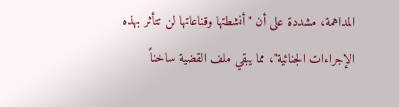المداهمة، مشددة على أن "أنشطتها وقناعاتها لن تتأثر بهذه الإجراءات الجنائية"، مما يبقي ملف القضية ساخناً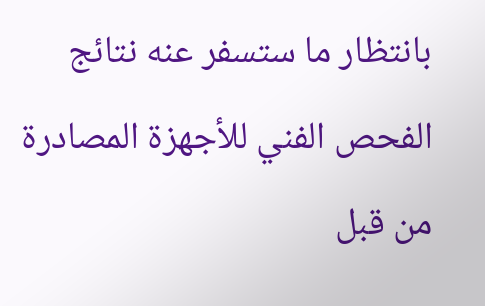بانتظار ما ستسفر عنه نتائج الفحص الفني للأجهزة المصادرة من قبل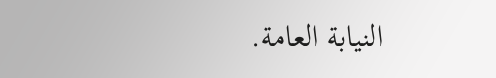النيابة العامة.